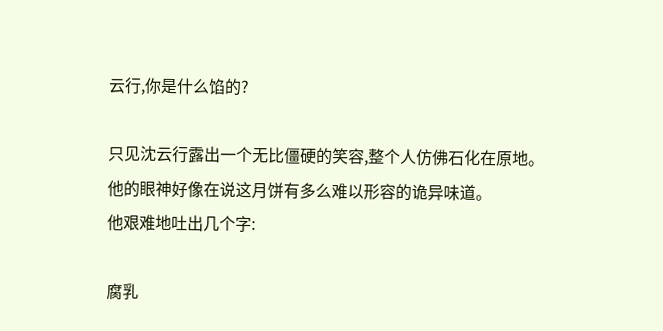云行,你是什么馅的?

只见沈云行露出一个无比僵硬的笑容,整个人仿佛石化在原地。
他的眼神好像在说这月饼有多么难以形容的诡异味道。
他艰难地吐出几个字:

腐乳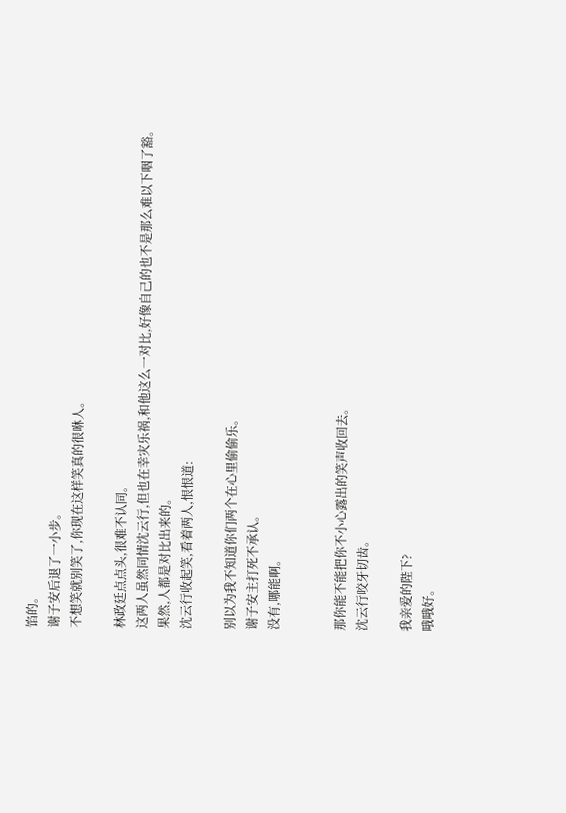馅的。
谢子安后退了一小步。
不想笑就别笑了,你现在这样笑真的很咻人。

林政廷点点头,很难不认同。
这两人虽然同情沈云行,但也在幸灾乐祸,和他这么一对比,好像自己的也不是那么难以下咽了豁。
果然,人都是对比出来的。
沈云行收起笑,看着两人,恨恨道:

别以为我不知道你们两个在心里偷偷乐。
谢子安主打死不承认。
没有,哪能啊。


那你能不能把你不小心露出的笑声收回去。
沈云行咬牙切齿。

我亲爱的陛下?
哦哦好。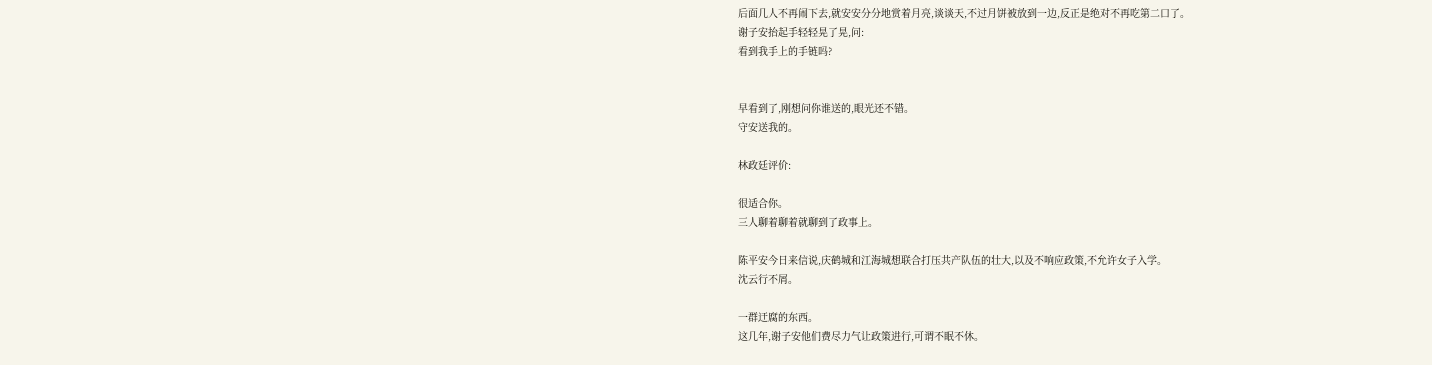后面几人不再闹下去,就安安分分地赏着月亮,谈谈天,不过月饼被放到一边,反正是绝对不再吃第二口了。
谢子安抬起手轻轻晃了晃,问:
看到我手上的手链吗?


早看到了,刚想问你谁送的,眼光还不错。
守安送我的。

林政廷评价:

很适合你。
三人聊着聊着就聊到了政事上。

陈平安今日来信说,庆鹤城和江海城想联合打压共产队伍的壮大,以及不响应政策,不允许女子入学。
沈云行不屑。

一群迂腐的东西。
这几年,谢子安他们费尽力气让政策进行,可谓不眠不休。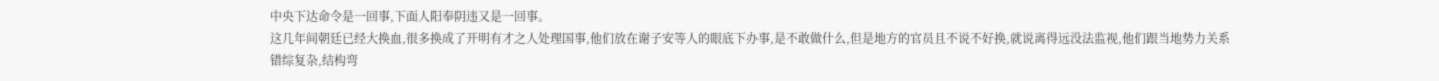中央下达命令是一回事,下面人阳奉阴违又是一回事。
这几年间朝廷已经大换血,很多换成了开明有才之人处理国事,他们放在谢子安等人的眼底下办事,是不敢做什么,但是地方的官员且不说不好换,就说离得远没法监视,他们跟当地势力关系错综复杂,结构弯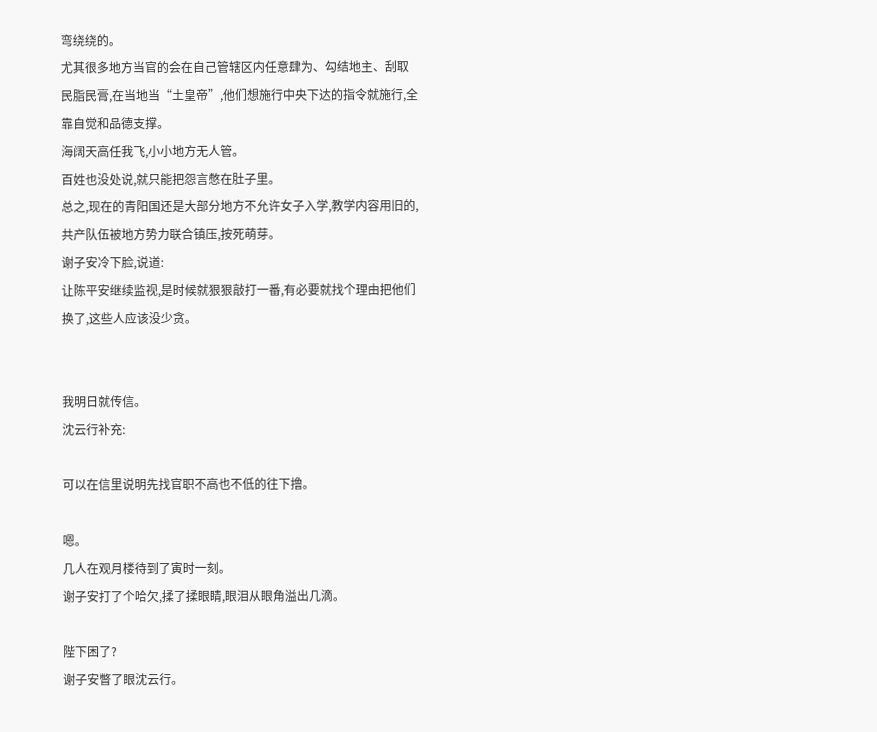弯绕绕的。
尤其很多地方当官的会在自己管辖区内任意肆为、勾结地主、刮取民脂民膏,在当地当“土皇帝”,他们想施行中央下达的指令就施行,全靠自觉和品德支撑。
海阔天高任我飞,小小地方无人管。
百姓也没处说,就只能把怨言憋在肚子里。
总之,现在的青阳国还是大部分地方不允许女子入学,教学内容用旧的,共产队伍被地方势力联合镇压,按死萌芽。
谢子安冷下脸,说道:
让陈平安继续监视,是时候就狠狠敲打一番,有必要就找个理由把他们换了,这些人应该没少贪。


我明日就传信。
沈云行补充:

可以在信里说明先找官职不高也不低的往下撸。

嗯。
几人在观月楼待到了寅时一刻。
谢子安打了个哈欠,揉了揉眼睛,眼泪从眼角溢出几滴。

陛下困了?
谢子安瞥了眼沈云行。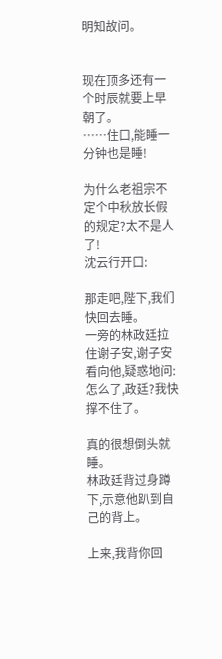明知故问。


现在顶多还有一个时辰就要上早朝了。
……住口,能睡一分钟也是睡!

为什么老祖宗不定个中秋放长假的规定?太不是人了!
沈云行开口:

那走吧,陛下,我们快回去睡。
一旁的林政廷拉住谢子安,谢子安看向他,疑惑地问:
怎么了,政廷?我快撑不住了。

真的很想倒头就睡。
林政廷背过身蹲下,示意他趴到自己的背上。

上来,我背你回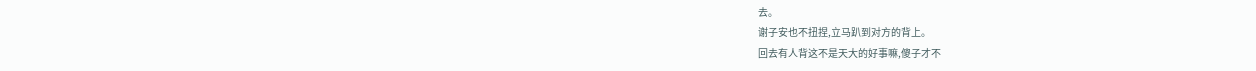去。
谢子安也不扭捏,立马趴到对方的背上。
回去有人背这不是天大的好事嘛,傻子才不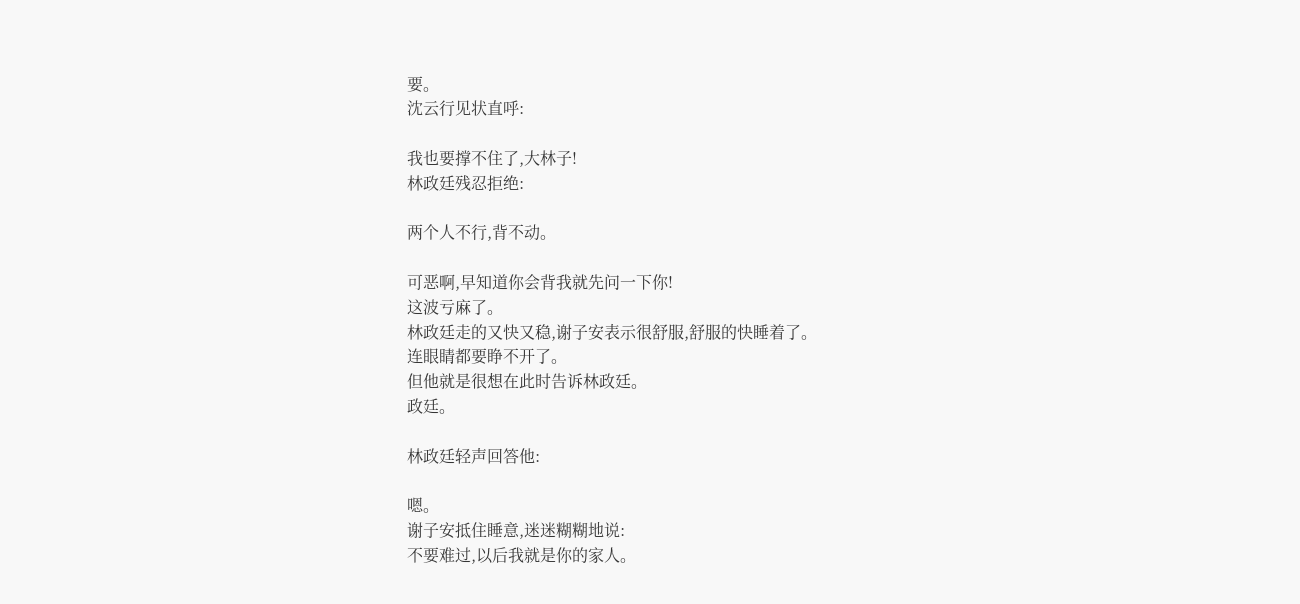要。
沈云行见状直呼:

我也要撑不住了,大林子!
林政廷残忍拒绝:

两个人不行,背不动。

可恶啊,早知道你会背我就先问一下你!
这波亏麻了。
林政廷走的又快又稳,谢子安表示很舒服,舒服的快睡着了。
连眼睛都要睁不开了。
但他就是很想在此时告诉林政廷。
政廷。

林政廷轻声回答他:

嗯。
谢子安抵住睡意,迷迷糊糊地说:
不要难过,以后我就是你的家人。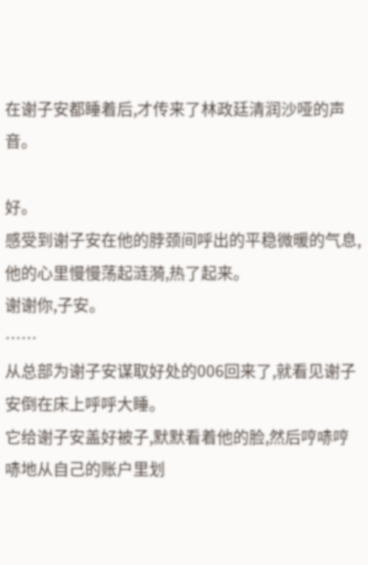在谢子安都睡着后,才传来了林政廷清润沙哑的声音。

好。
感受到谢子安在他的脖颈间呼出的平稳微暖的气息,他的心里慢慢荡起涟漪,热了起来。
谢谢你,子安。
……
从总部为谢子安谋取好处的006回来了,就看见谢子安倒在床上呼呼大睡。
它给谢子安盖好被子,默默看着他的脸,然后哼哧哼哧地从自己的账户里划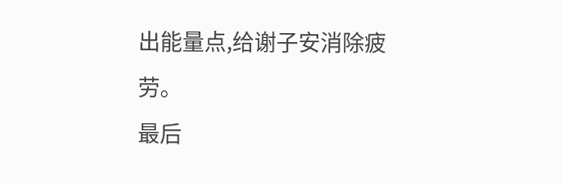出能量点,给谢子安消除疲劳。
最后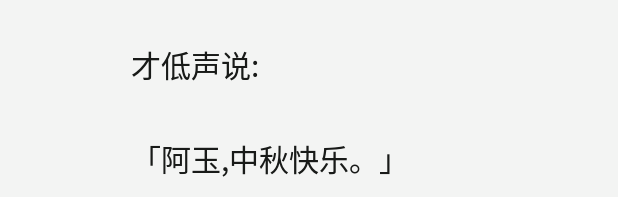才低声说:

「阿玉,中秋快乐。」